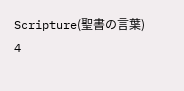Scripture(聖書の言葉)
4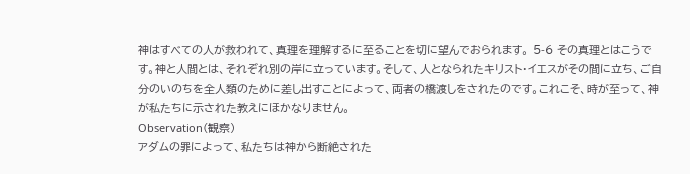神はすべての人が救われて、真理を理解するに至ることを切に望んでおられます。 5-6 その真理とはこうです。神と人間とは、それぞれ別の岸に立っています。そして、人となられたキリスト・イエスがその間に立ち、ご自分のいのちを全人類のために差し出すことによって、両者の橋渡しをされたのです。これこそ、時が至って、神が私たちに示された教えにほかなりません。
Observation(観察)
アダムの罪によって、私たちは神から断絶された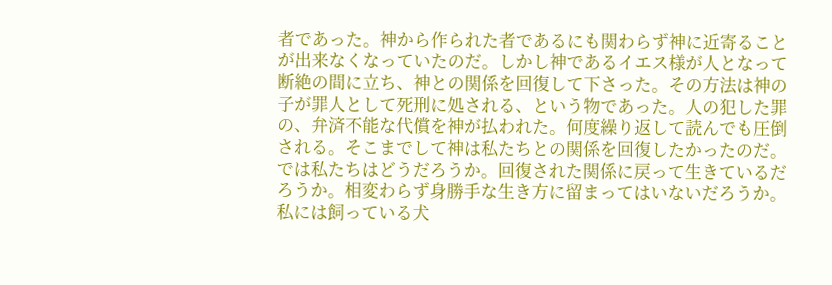者であった。神から作られた者であるにも関わらず神に近寄ることが出来なくなっていたのだ。しかし神であるイエス様が人となって断絶の間に立ち、神との関係を回復して下さった。その方法は神の子が罪人として死刑に処される、という物であった。人の犯した罪の、弁済不能な代償を神が払われた。何度繰り返して読んでも圧倒される。そこまでして神は私たちとの関係を回復したかったのだ。では私たちはどうだろうか。回復された関係に戻って生きているだろうか。相変わらず身勝手な生き方に留まってはいないだろうか。私には飼っている犬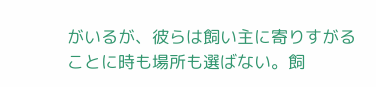がいるが、彼らは飼い主に寄りすがることに時も場所も選ばない。飼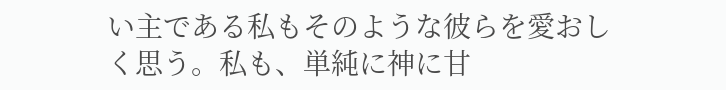い主である私もそのような彼らを愛おしく思う。私も、単純に神に甘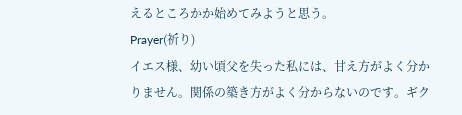えるところかか始めてみようと思う。
Prayer(祈り)
イエス様、幼い頃父を失った私には、甘え方がよく分かりません。関係の築き方がよく分からないのです。ギク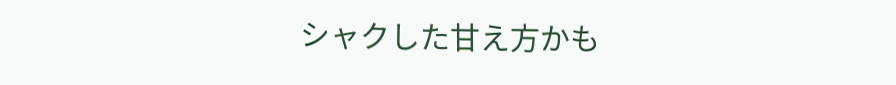シャクした甘え方かも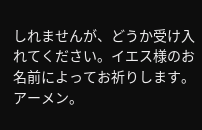しれませんが、どうか受け入れてください。イエス様のお名前によってお祈りします。アーメン。